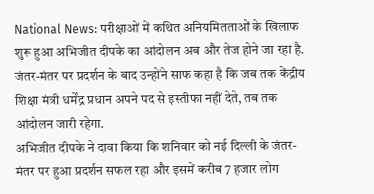National News: परीक्षाओं में कथित अनियमितताओं के खिलाफ शुरू हुआ अभिजीत दीपके का आंदोलन अब और तेज होने जा रहा है. जंतर-मंतर पर प्रदर्शन के बाद उन्होंने साफ कहा है कि जब तक केंद्रीय शिक्षा मंत्री धर्मेंद्र प्रधान अपने पद से इस्तीफा नहीं देते, तब तक आंदोलन जारी रहेगा.
अभिजीत दीपके ने दावा किया कि शनिवार को नई दिल्ली के जंतर-मंतर पर हुआ प्रदर्शन सफल रहा और इसमें करीब 7 हजार लोग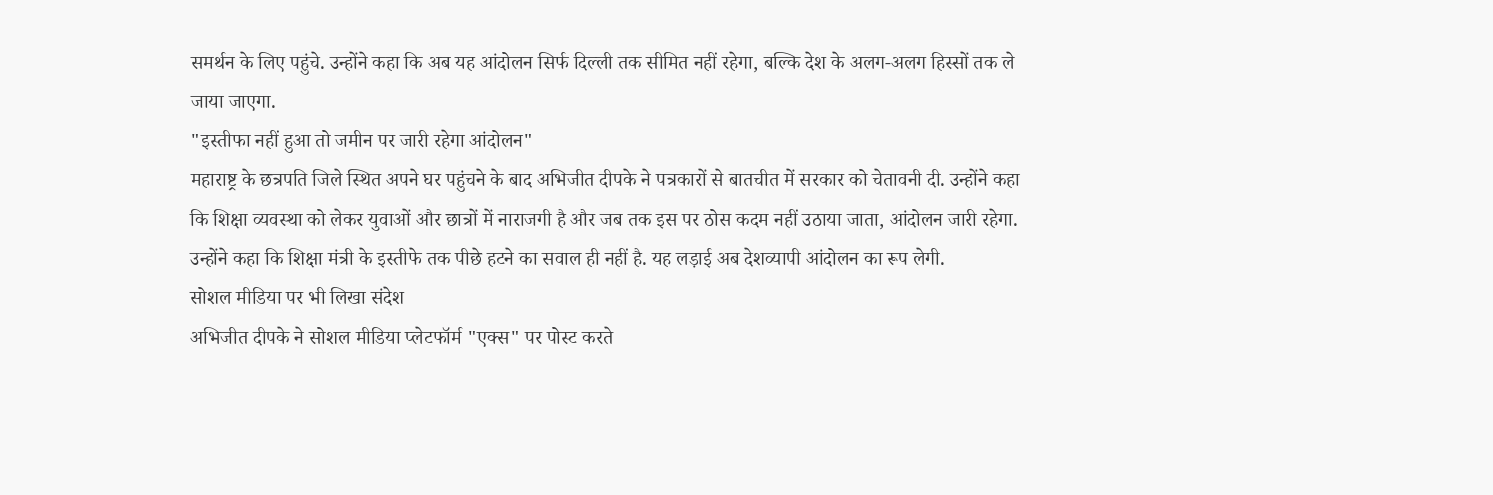समर्थन के लिए पहुंचे. उन्होंने कहा कि अब यह आंदोलन सिर्फ दिल्ली तक सीमित नहीं रहेगा, बल्कि देश के अलग-अलग हिस्सों तक ले जाया जाएगा.
"इस्तीफा नहीं हुआ तो जमीन पर जारी रहेगा आंदोलन"
महाराष्ट्र के छत्रपति जिले स्थित अपने घर पहुंचने के बाद अभिजीत दीपके ने पत्रकारों से बातचीत में सरकार को चेतावनी दी. उन्होंने कहा कि शिक्षा व्यवस्था को लेकर युवाओं और छात्रों में नाराजगी है और जब तक इस पर ठोस कदम नहीं उठाया जाता, आंदोलन जारी रहेगा.
उन्होंने कहा कि शिक्षा मंत्री के इस्तीफे तक पीछे हटने का सवाल ही नहीं है. यह लड़ाई अब देशव्यापी आंदोलन का रूप लेगी.
सोशल मीडिया पर भी लिखा संदेश
अभिजीत दीपके ने सोशल मीडिया प्लेटफॉर्म "एक्स" पर पोस्ट करते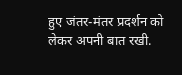हुए जंतर-मंतर प्रदर्शन को लेकर अपनी बात रखी.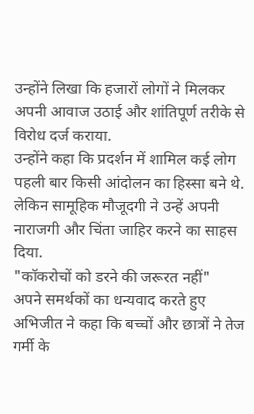उन्होंने लिखा कि हजारों लोगों ने मिलकर अपनी आवाज उठाई और शांतिपूर्ण तरीके से विरोध दर्ज कराया.
उन्होंने कहा कि प्रदर्शन में शामिल कई लोग पहली बार किसी आंदोलन का हिस्सा बने थे. लेकिन सामूहिक मौजूदगी ने उन्हें अपनी नाराजगी और चिंता जाहिर करने का साहस दिया.
"कॉकरोचों को डरने की जरूरत नहीं"
अपने समर्थकों का धन्यवाद करते हुए अभिजीत ने कहा कि बच्चों और छात्रों ने तेज गर्मी के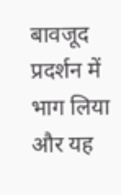बावजूद प्रदर्शन में भाग लिया और यह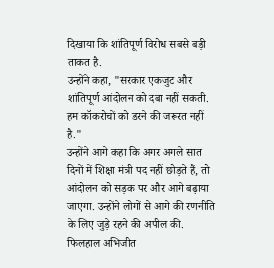दिखाया कि शांतिपूर्ण विरोध सबसे बड़ी ताकत है.
उन्होंने कहा, "सरकार एकजुट और शांतिपूर्ण आंदोलन को दबा नहीं सकती. हम कॉकरोचों को डरने की जरूरत नहीं है."
उन्होंने आगे कहा कि अगर अगले सात दिनों में शिक्षा मंत्री पद नहीं छोड़ते हैं, तो आंदोलन को सड़क पर और आगे बढ़ाया जाएगा. उन्होंने लोगों से आगे की रणनीति के लिए जुड़े रहने की अपील की.
फिलहाल अभिजीत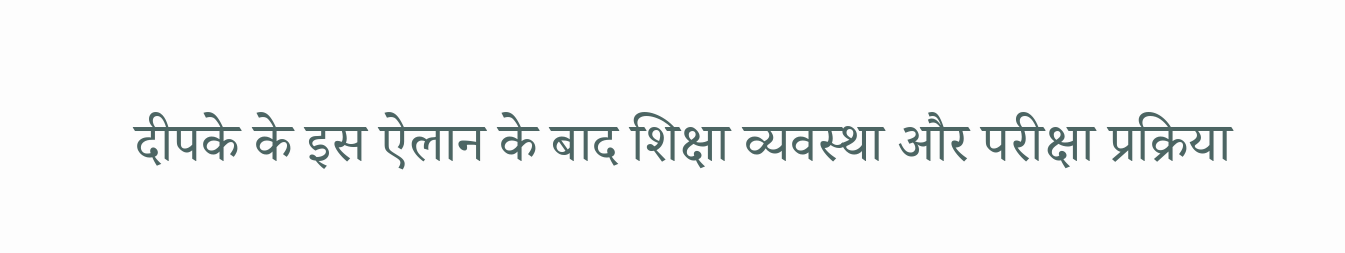दीपके के इस ऐलान के बाद शिक्षा व्यवस्था और परीक्षा प्रक्रिया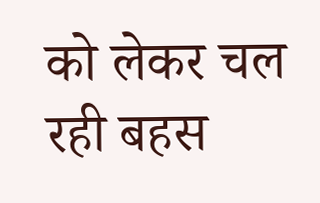को लेकर चल रही बहस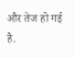और तेज हो गई है.